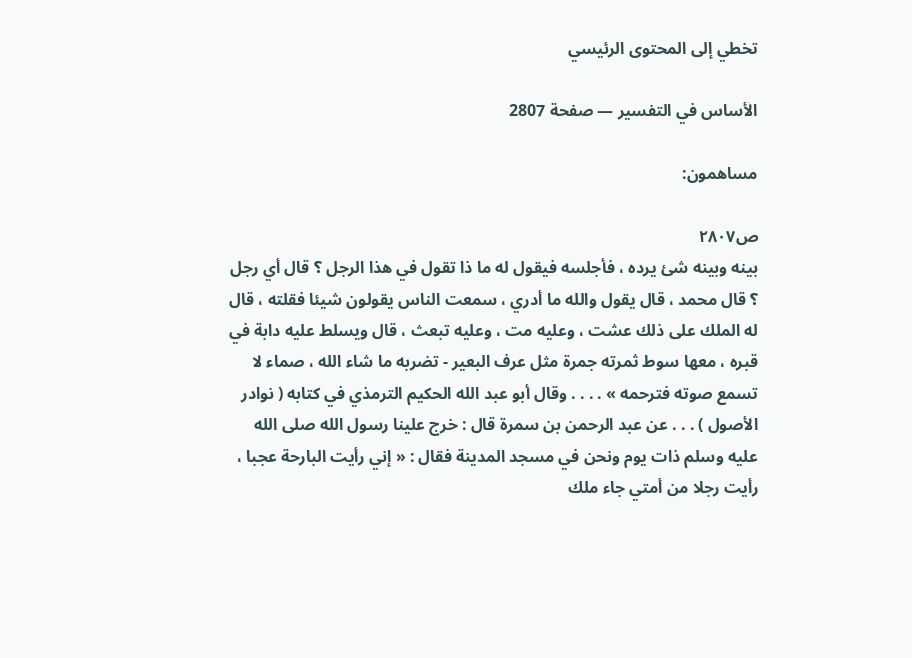تخطي إلى المحتوى الرئيسي

الأساس في التفسير — صفحة 2807

مساهمون:

ص٢٨٠٧
بينه وبينه شئ يرده ، فأجلسه فيقول له ما ذا تقول في هذا الرجل ؟ قال أي رجل ؟ قال محمد ، قال يقول والله ما أدري ، سمعت الناس يقولون شيئا فقلته ، قال له الملك على ذلك عشت ، وعليه مت ، وعليه تبعث ، قال ويسلط عليه دابة في قبره ، معها سوط ثمرته جمرة مثل عرف البعير - تضربه ما شاء الله ، صماء لا تسمع صوته فترحمه » . . . . وقال أبو عبد الله الحكيم الترمذي في كتابه ( نوادر الأصول ) . . . عن عبد الرحمن بن سمرة قال : خرج علينا رسول الله صلى الله عليه وسلم ذات يوم ونحن في مسجد المدينة فقال : « إني رأيت البارحة عجبا ، رأيت رجلا من أمتي جاء ملك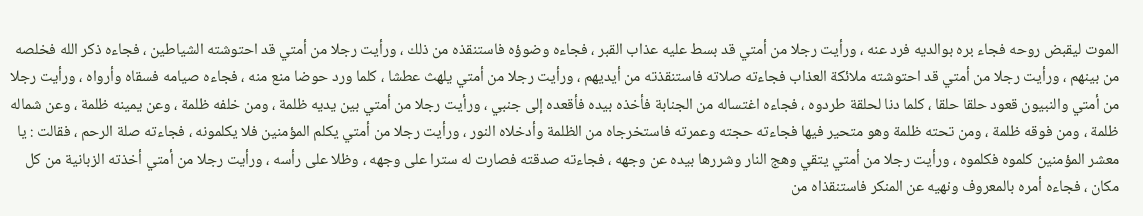الموت ليقبض روحه فجاء بره بوالديه فرد عنه ، ورأيت رجلا من أمتي قد بسط عليه عذاب القبر ، فجاءه وضوؤه فاستنقذه من ذلك ، ورأيت رجلا من أمتي قد احتوشته الشياطين ، فجاءه ذكر الله فخلصه من بينهم ، ورأيت رجلا من أمتي قد احتوشته ملائكة العذاب فجاءته صلاته فاستنقذته من أيديهم ، ورأيت رجلا من أمتي يلهث عطشا ، كلما ورد حوضا منع منه ، فجاءه صيامه فسقاه وأرواه ، ورأيت رجلا من أمتي والنبيون قعود حلقا حلقا ، كلما دنا لحلقة طردوه ، فجاءه اغتساله من الجنابة فأخذه بيده فأقعده إلى جنبي ، ورأيت رجلا من أمتي بين يديه ظلمة ، ومن خلفه ظلمة ، وعن يمينه ظلمة ، وعن شماله ظلمة ، ومن فوقه ظلمة ، ومن تحته ظلمة وهو متحير فيها فجاءته حجته وعمرته فاستخرجاه من الظلمة وأدخلاه النور ، ورأيت رجلا من أمتي يكلم المؤمنين فلا يكلمونه ، فجاءته صلة الرحم ، فقالت : يا معشر المؤمنين كلموه فكلموه ، ورأيت رجلا من أمتي يتقي وهج النار وشررها بيده عن وجهه ، فجاءته صدقته فصارت له سترا على وجهه ، وظلا على رأسه ، ورأيت رجلا من أمتي أخذته الزبانية من كل مكان ، فجاءه أمره بالمعروف ونهيه عن المنكر فاستنقذاه من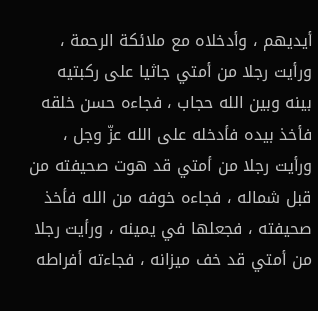أيديهم ، وأدخلاه مع ملائكة الرحمة ، ورأيت رجلا من أمتي جاثيا على ركبتيه بينه وبين الله حجاب ، فجاءه حسن خلقه فأخذ بيده فأدخله على الله عزّ وجل ، ورأيت رجلا من أمتي قد هوت صحيفته من قبل شماله ، فجاءه خوفه من الله فأخذ صحيفته ، فجعلها في يمينه ، ورأيت رجلا من أمتي قد خف ميزانه ، فجاءته أفراطه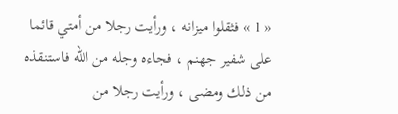« 1 » فثقلوا ميزانه ، ورأيت رجلا من أمتي قائما على شفير جهنم ، فجاءه وجله من الله فاستنقذه من ذلك ومضى ، ورأيت رجلا من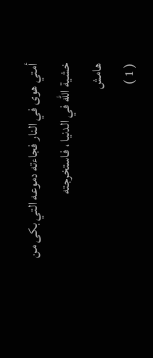أمتي هوى في النار فجاءته دموعه التي بكى من خشية الله في الدنيا ، فاستخرجته
هامش
( 1 )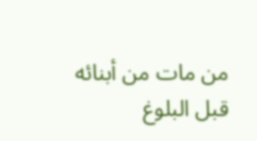من مات من أبنائه قبل البلوغ